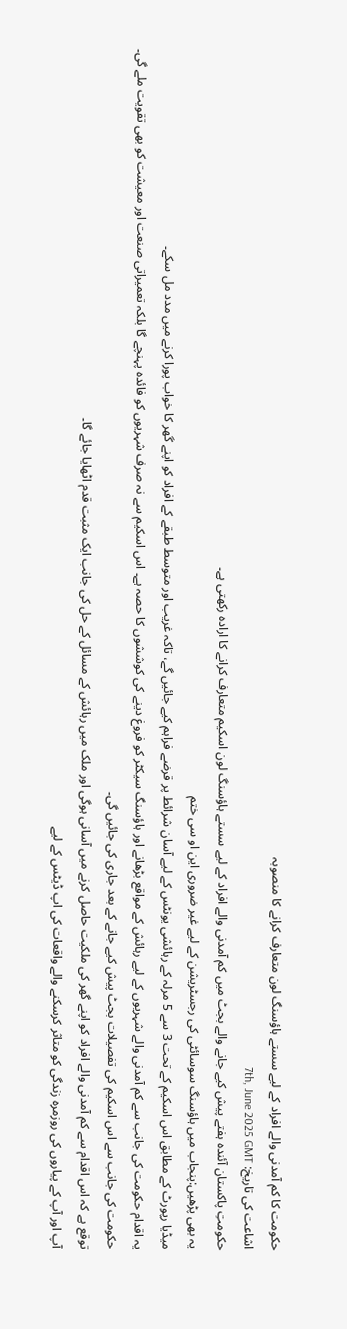حکومت کا کم آمدنی والے افراد کے لیے سستے ہاؤسنگ لون متعارف کرانے کا منصوبہ
اشاعت کی تاریخ: 7th, June 2025 GMT
حکومتِ پاکستان آئندہ ہفتے پیش کیے جانے والے بجٹ میں کم آمدنی والے افراد کے لیے سستے ہاؤسنگ لون اسکیم متعارف کرانے کا ارادہ رکھتی ہے۔
یہ بھی پڑھیں:پنجاب میں ہاؤسنگ سوسائٹی کی رجسٹریشن کے لیے غیر ضروری این او سی ختم
میڈیا رپورٹ کے مطابق اس اسکیم کے تحت 3 سے 5 مرلہ کے رہائشی یونٹس کے لیے آسان شرائط پر قرضے فراہم کیے جائیں گے، تاکہ غریب اور متوسط طبقے کے افراد کو اپنے گھر کا خواب پورا کرنے میں مدد مل سکے۔
یہ اقدام حکومت کی جانب سے کم آمدنی والے شہریوں کے لیے رہائش کے مواقع بڑھانے اور ہاؤسنگ سیکٹر کو فروغ دینے کی کوششوں کا حصہ ہے۔ اس اسکیم سے نہ صرف شہریوں کو فائدہ پہنچے گا بلکہ تعمیراتی صنعت اور معیشت کو بھی تقویت ملے گی۔
حکومت کی جانب سے اس اسکیم کی تفصیلات بجٹ پیش کیے جانے کے بعد جاری کی جائیں گی۔
توقع ہے کہ اس اقدام سے کم آمدنی والے افراد کو اپنے گھر کی ملکیت حاصل کرنے میں آسانی ہوگی اور ملک میں رہائش کے مسائل کے حل کی جانب ایک مثبت قدم اٹھایا جائے گا۔
آپ اور آپ کے پیاروں کی روزمرہ زندگی کو متاثر کرسکنے والے واقعات کی اپ ڈیٹس کے لیے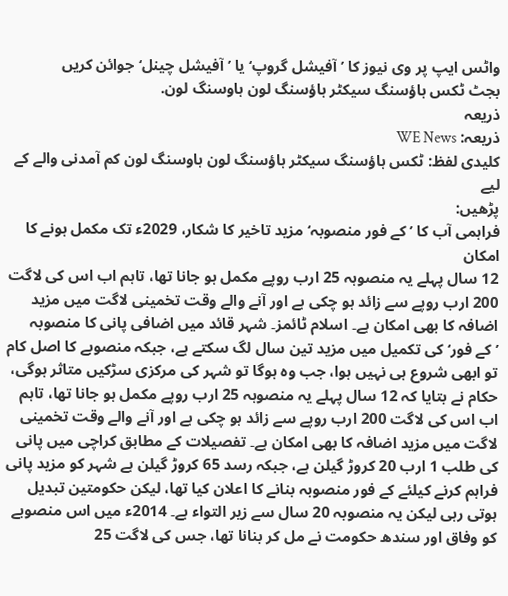واٹس ایپ پر وی نیوز کا ’آفیشل گروپ‘ یا ’آفیشل چینل‘ جوائن کریں
بجٹ ٹکس ہاؤسنگ سیکٹر ہاؤسنگ لون ہاوسنگ لون.
ذریعہ
ذریعہ: WE News
کلیدی لفظ: ٹکس ہاؤسنگ سیکٹر ہاؤسنگ لون ہاوسنگ لون کم آمدنی والے کے لیے
پڑھیں:
فراہمی آب کا ’کے فور منصوبہ‘ مزید تاخیر کا شکار، 2029ء تک مکمل ہونے کا امکان
12 سال پہلے یہ منصوہہ 25 ارب روپے مکمل ہو جانا تھا، تاہم اب اس کی لاگت 200 ارب روپے سے زائد ہو چکی ہے اور آنے والے وقت تخمینی لاگت میں مزید اضافہ کا بھی امکان ہے۔ اسلام ٹائمز۔ شہر قائد میں اضافی پانی کا منصوبہ ’کے فور‘ کی تکمیل میں مزید تین سال لگ سکتے ہے، جبکہ منصوبے کا اصل کام تو ابھی شروع ہی نہیں ہوا، جب وہ ہوگا تو شہر کی مرکزی سڑکیں متاثر ہوگی، حکام نے بتایا کہ 12 سال پہلے یہ منصوہہ 25 ارب روپے مکمل ہو جانا تھا، تاہم اب اس کی لاگت 200 ارب روپے سے زائد ہو چکی ہے اور آنے والے وقت تخمینی لاگت میں مزید اضافہ کا بھی امکان ہے۔ تفصیلات کے مطابق کراچی میں پانی کی طلب 1 ارب 20 کروڑ گیلن ہے، جبکہ رسد 65 کروڑ گیلن ہے شہر کو مزید پانی فراہم کرنے کیلئے کے فور منصوبہ بنانے کا اعلان کیا تھا، لیکن حکومتین تبدیل ہوتی رہی لیکن یہ منصوبہ 20 سال سے زیر التواء ہے۔ 2014ء میں اس منصوبے کو وفاق اور سندھ حکومت نے مل کر بنانا تھا، جس کی لاگت 25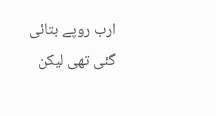ارب روپے بتائی گئی تھی لیکن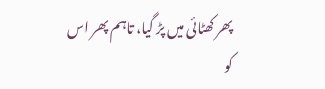پھر کھٹائی میں پڑ گیا، تاہم پھر اس کو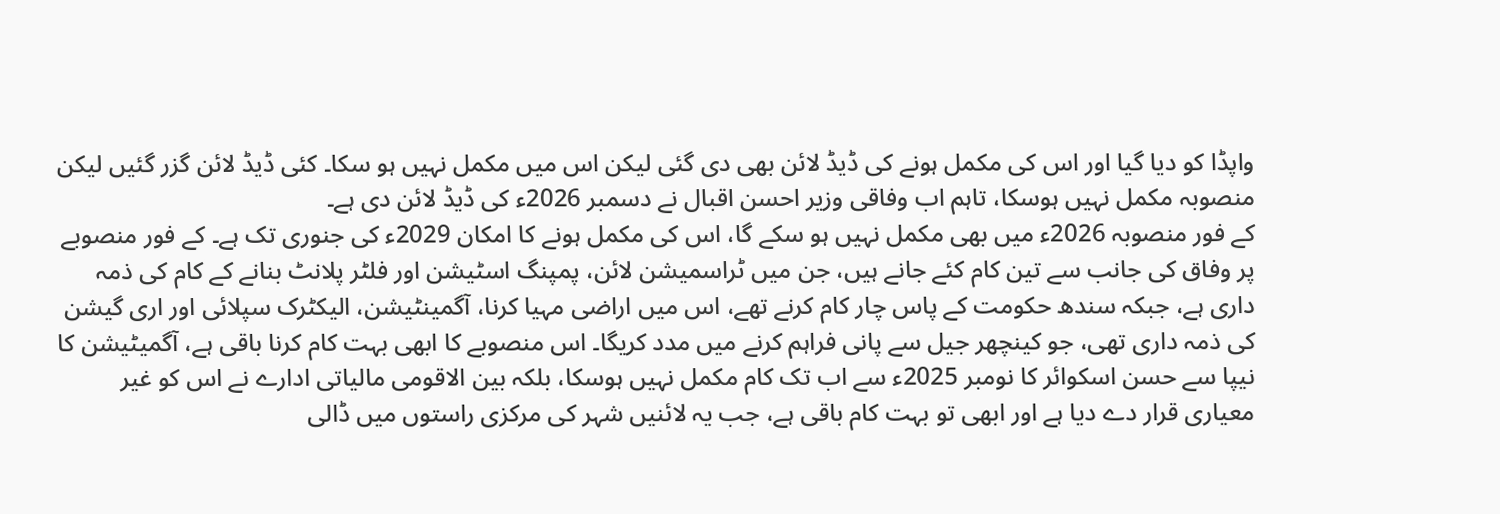واپڈا کو دیا گیا اور اس کی مکمل ہونے کی ڈیڈ لائن بھی دی گئی لیکن اس میں مکمل نہیں ہو سکا۔ کئی ڈیڈ لائن گزر گئیں لیکن منصوبہ مکمل نہیں ہوسکا، تاہم اب وفاقی وزیر احسن اقبال نے دسمبر 2026ء کی ڈیڈ لائن دی ہے۔
کے فور منصوبہ 2026ء میں بھی مکمل نہیں ہو سکے گا، اس کی مکمل ہونے کا امکان 2029ء کی جنوری تک ہے۔ کے فور منصوبے پر وفاق کی جانب سے تین کام کئے جانے ہیں، جن میں ٹراسمیشن لائن، پمپنگ اسٹیشن اور فلٹر پلانٹ بنانے کے کام کی ذمہ داری ہے، جبکہ سندھ حکومت کے پاس چار کام کرنے تھے، اس میں اراضی مہیا کرنا، آگمینٹیشن، الیکٹرک سپلائی اور اری گیشن کی ذمہ داری تھی، جو کینچھر جیل سے پانی فراہم کرنے میں مدد کریگا۔ اس منصوبے کا ابھی بہت کام کرنا باقی ہے، آگمیٹیشن کا نیپا سے حسن اسکوائر کا نومبر 2025ء سے اب تک کام مکمل نہیں ہوسکا، بلکہ بین الاقومی مالیاتی ادارے نے اس کو غیر معیاری قرار دے دیا ہے اور ابھی تو بہت کام باقی ہے، جب یہ لائنیں شہر کی مرکزی راستوں میں ڈالی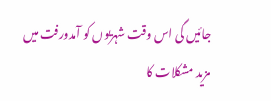جائیں گی اس وقت شہریوں کو آمدورفت میں مزید مشکلات کا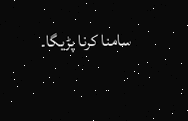سامنا کرنا پڑیگا۔